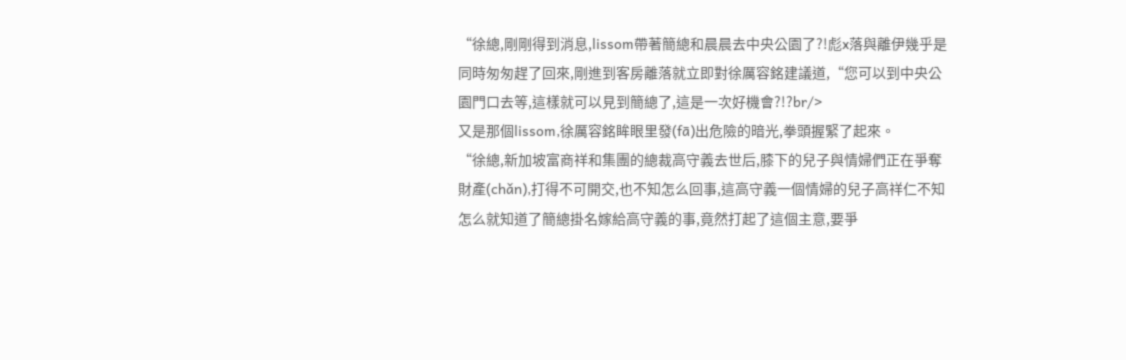“徐總,剛剛得到消息,lissom帶著簡總和晨晨去中央公園了?!彪x落與離伊幾乎是同時匆匆趕了回來,剛進到客房離落就立即對徐厲容銘建議道,“您可以到中央公園門口去等,這樣就可以見到簡總了,這是一次好機會?!?br/>
又是那個lissom,徐厲容銘眸眼里發(fā)出危險的暗光,拳頭握緊了起來。
“徐總,新加坡富商祥和集團的總裁高守義去世后,膝下的兒子與情婦們正在爭奪財產(chǎn),打得不可開交,也不知怎么回事,這高守義一個情婦的兒子高祥仁不知怎么就知道了簡總掛名嫁給高守義的事,竟然打起了這個主意,要爭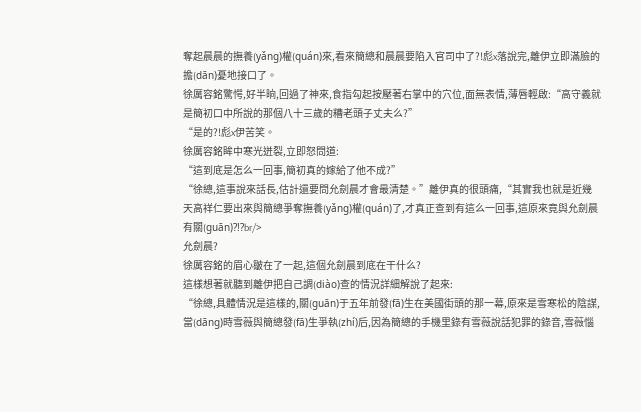奪起晨晨的撫養(yǎng)權(quán)來,看來簡總和晨晨要陷入官司中了?!彪x落說完,離伊立即滿臉的擔(dān)憂地接口了。
徐厲容銘驚愕,好半晌,回過了神來,食指勾起按壓著右掌中的穴位,面無表情,薄唇輕啟:“高守義就是簡初口中所說的那個八十三歲的糟老頭子丈夫么?”
“是的?!彪x伊苦笑。
徐厲容銘眸中寒光迸裂,立即怒問道:
“這到底是怎么一回事,簡初真的嫁給了他不成?”
“徐總,這事說來話長,估計還要問允劍晨才會最清楚。”離伊真的很頭痛,“其實我也就是近幾天高祥仁要出來與簡總爭奪撫養(yǎng)權(quán)了,才真正查到有這么一回事,這原來竟與允劍晨有關(guān)?!?br/>
允劍晨?
徐厲容銘的眉心皺在了一起,這個允劍晨到底在干什么?
這樣想著就聽到離伊把自己調(diào)查的情況詳細解說了起來:
“徐總,具體情況是這樣的,關(guān)于五年前發(fā)生在美國街頭的那一幕,原來是雪寒松的陰謀,當(dāng)時雪薇與簡總發(fā)生爭執(zhí)后,因為簡總的手機里錄有雪薇說話犯罪的錄音,雪薇惱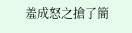羞成怒之搶了簡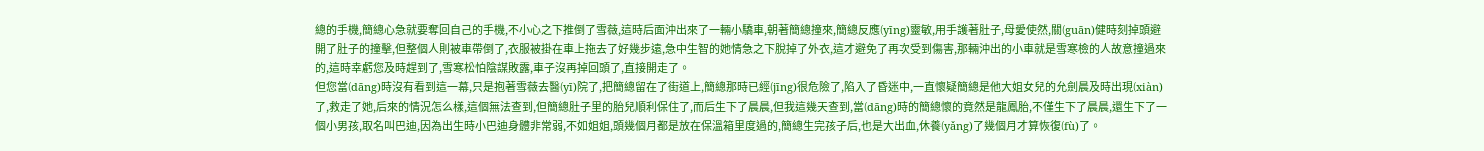總的手機,簡總心急就要奪回自己的手機,不小心之下推倒了雪薇,這時后面沖出來了一輛小驕車,朝著簡總撞來,簡總反應(yīng)靈敏,用手護著肚子,母愛使然,關(guān)健時刻掉頭避開了肚子的撞擊,但整個人則被車帶倒了,衣服被掛在車上拖去了好幾步遠,急中生智的她情急之下脫掉了外衣,這才避免了再次受到傷害,那輛沖出的小車就是雪寒檢的人故意撞過來的,這時幸虧您及時趕到了,雪寒松怕陰謀敗露,車子沒再掉回頭了,直接開走了。
但您當(dāng)時沒有看到這一幕,只是抱著雪薇去醫(yī)院了,把簡總留在了街道上,簡總那時已經(jīng)很危險了,陷入了昏迷中,一直懷疑簡總是他大姐女兒的允劍晨及時出現(xiàn)了,救走了她,后來的情況怎么樣,這個無法查到,但簡總肚子里的胎兒順利保住了,而后生下了晨晨,但我這幾天查到,當(dāng)時的簡總懷的竟然是龍鳳胎,不僅生下了晨晨,還生下了一個小男孩,取名叫巴迪,因為出生時小巴迪身體非常弱,不如姐姐,頭幾個月都是放在保溫箱里度過的,簡總生完孩子后,也是大出血,休養(yǎng)了幾個月才算恢復(fù)了。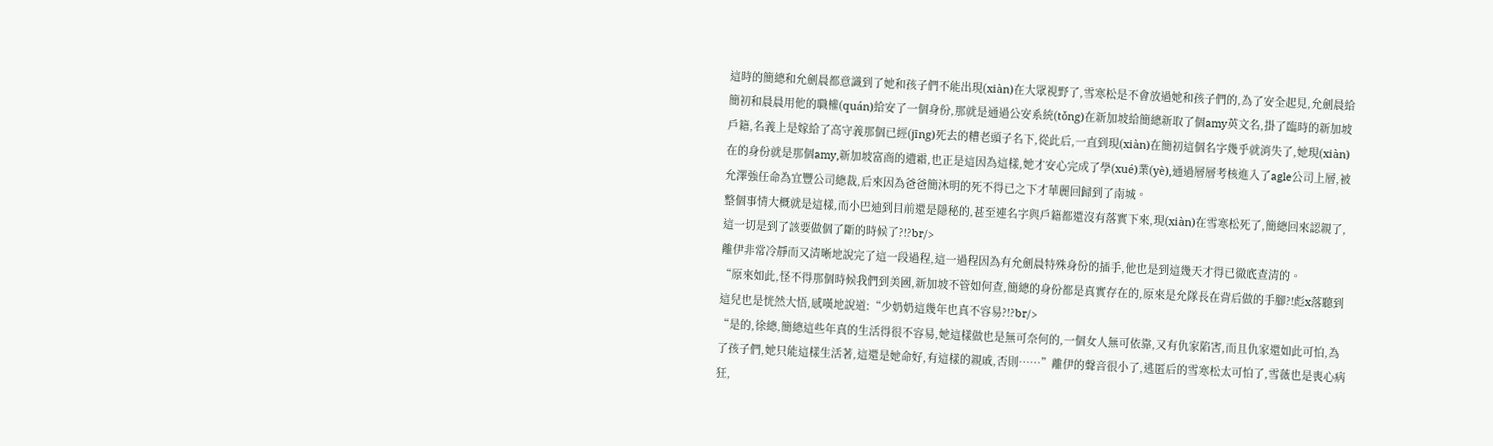這時的簡總和允劍晨都意識到了她和孩子們不能出現(xiàn)在大眾視野了,雪寒松是不會放過她和孩子們的,為了安全起見,允劍晨給簡初和晨晨用他的職權(quán)給安了一個身份,那就是通過公安系統(tǒng)在新加坡給簡總新取了個amy英文名,掛了臨時的新加坡戶籍,名義上是嫁給了高守義那個已經(jīng)死去的糟老頭子名下,從此后,一直到現(xiàn)在簡初這個名字幾乎就消失了,她現(xiàn)在的身份就是那個amy,新加坡富商的遺霜,也正是這因為這樣,她才安心完成了學(xué)業(yè),通過層層考核進入了agle公司上層,被允澤強任命為宜豐公司總裁,后來因為爸爸簡沐明的死不得已之下才華麗回歸到了南城。
整個事情大概就是這樣,而小巴迪到目前還是隱秘的,甚至連名字與戶籍都還沒有落實下來,現(xiàn)在雪寒松死了,簡總回來認親了,這一切是到了該要做個了斷的時候了?!?br/>
離伊非常冷靜而又清晰地說完了這一段過程,這一過程因為有允劍晨特殊身份的插手,他也是到這幾天才得已徹底查清的。
“原來如此,怪不得那個時候我們到美國,新加坡不管如何查,簡總的身份都是真實存在的,原來是允隊長在背后做的手腳?!彪x落聽到這兒也是恍然大悟,感嘆地說道:“少奶奶這幾年也真不容易?!?br/>
“是的,徐總,簡總這些年真的生活得很不容易,她這樣做也是無可奈何的,一個女人無可依靠,又有仇家陷害,而且仇家還如此可怕,為了孩子們,她只能這樣生活著,這還是她命好,有這樣的親戚,否則……”離伊的聲音很小了,逃匿后的雪寒松太可怕了,雪薇也是喪心病狂,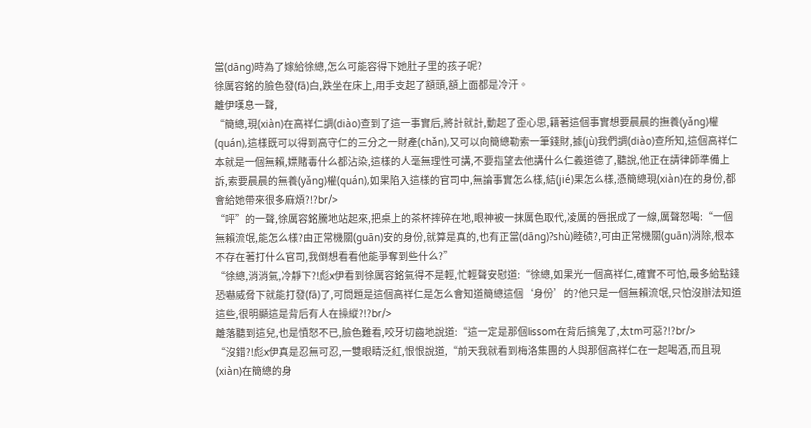當(dāng)時為了嫁給徐總,怎么可能容得下她肚子里的孩子呢?
徐厲容銘的臉色發(fā)白,跌坐在床上,用手支起了額頭,額上面都是冷汗。
離伊嘆息一聲,
“簡總,現(xiàn)在高祥仁調(diào)查到了這一事實后,將計就計,動起了歪心思,籍著這個事實想要晨晨的撫養(yǎng)權(quán),這樣既可以得到高守仁的三分之一財產(chǎn),又可以向簡總勒索一筆錢財,據(jù)我們調(diào)查所知,這個高祥仁本就是一個無賴,嫖賭毒什么都沾染,這樣的人毫無理性可講,不要指望去他講什么仁義道德了,聽說,他正在請律師準備上訴,索要晨晨的無養(yǎng)權(quán),如果陷入這樣的官司中,無論事實怎么樣,結(jié)果怎么樣,憑簡總現(xiàn)在的身份,都會給她帶來很多麻煩?!?br/>
“呯”的一聲,徐厲容銘騰地站起來,把桌上的茶杯摔碎在地,眼神被一抹厲色取代,凌厲的唇抿成了一線,厲聲怒喝:“一個無賴流氓,能怎么樣?由正常機關(guān)安的身份,就算是真的,也有正當(dāng)?shù)睦碛?,可由正常機關(guān)消除,根本不存在著打什么官司,我倒想看看他能爭奪到些什么?”
“徐總,消消氣,冷靜下?!彪x伊看到徐厲容銘氣得不是輕,忙輕聲安慰道:“徐總,如果光一個高祥仁,確實不可怕,最多給點錢恐嚇威脅下就能打發(fā)了,可問題是這個高祥仁是怎么會知道簡總這個‘身份’的?他只是一個無賴流氓,只怕沒辦法知道這些,很明顯這是背后有人在操縱?!?br/>
離落聽到這兒,也是憤怒不已,臉色難看,咬牙切齒地說道:“這一定是那個lissom在背后搞鬼了,太tm可惡?!?br/>
“沒錯?!彪x伊真是忍無可忍,一雙眼睛泛紅,恨恨說道,“前天我就看到梅洛集團的人與那個高祥仁在一起喝酒,而且現(xiàn)在簡總的身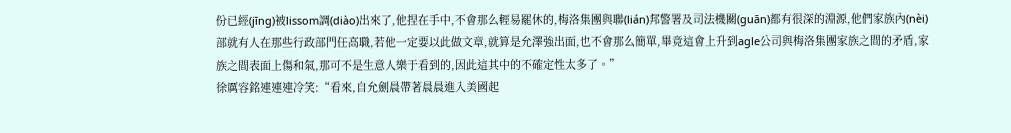份已經(jīng)被lissom調(diào)出來了,他捏在手中,不會那么輕易罷休的,梅洛集團與聯(lián)邦警署及司法機關(guān)都有很深的淵源,他們家族內(nèi)部就有人在那些行政部門任高職,若他一定要以此做文章,就算是允澤強出面,也不會那么簡單,畢竟這會上升到agle公司與梅洛集團家族之間的矛盾,家族之間表面上傷和氣,那可不是生意人樂于看到的,因此這其中的不確定性太多了。”
徐厲容銘連連連冷笑:“看來,自允劍晨帶著晨晨進入美國起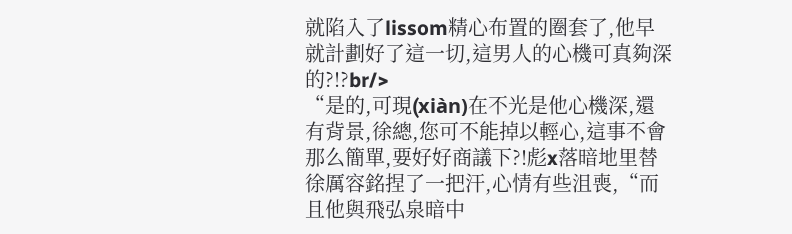就陷入了lissom精心布置的圈套了,他早就計劃好了這一切,這男人的心機可真夠深的?!?br/>
“是的,可現(xiàn)在不光是他心機深,還有背景,徐總,您可不能掉以輕心,這事不會那么簡單,要好好商議下?!彪x落暗地里替徐厲容銘捏了一把汗,心情有些沮喪,“而且他與飛弘泉暗中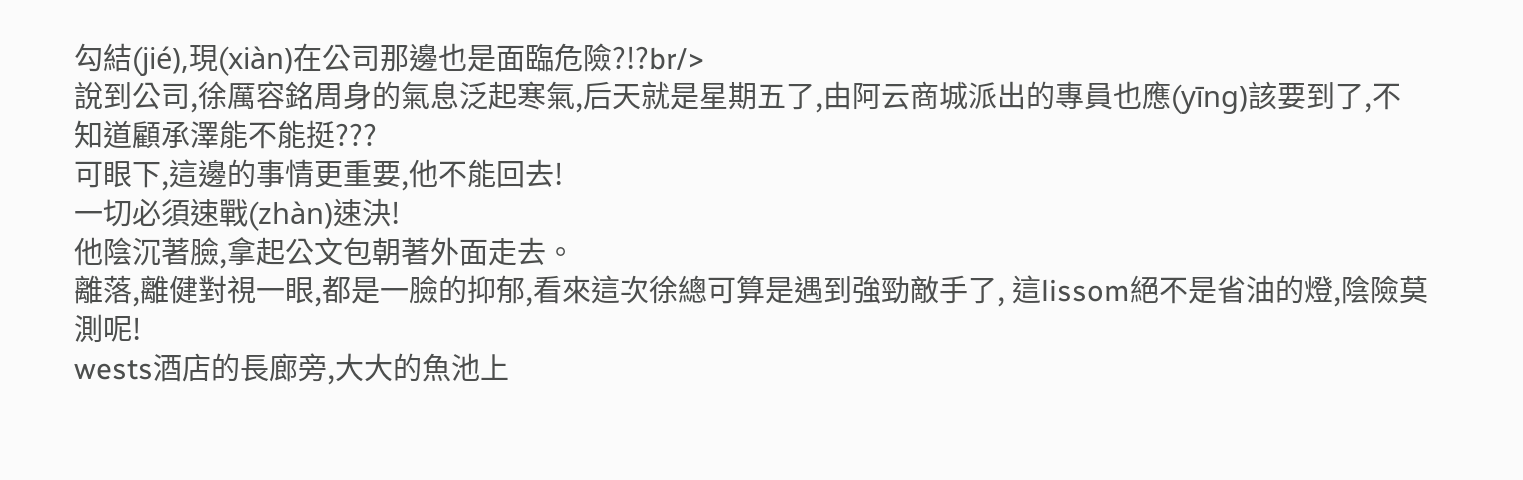勾結(jié),現(xiàn)在公司那邊也是面臨危險?!?br/>
說到公司,徐厲容銘周身的氣息泛起寒氣,后天就是星期五了,由阿云商城派出的專員也應(yīng)該要到了,不知道顧承澤能不能挺???
可眼下,這邊的事情更重要,他不能回去!
一切必須速戰(zhàn)速決!
他陰沉著臉,拿起公文包朝著外面走去。
離落,離健對視一眼,都是一臉的抑郁,看來這次徐總可算是遇到強勁敵手了, 這lissom絕不是省油的燈,陰險莫測呢!
wests酒店的長廊旁,大大的魚池上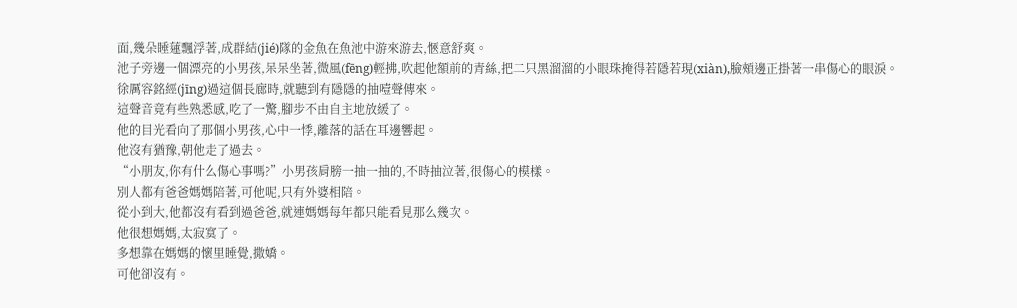面,幾朵睡蓮飄浮著,成群結(jié)隊的金魚在魚池中游來游去,愜意舒爽。
池子旁邊一個漂亮的小男孩,呆呆坐著,微風(fēng)輕拂,吹起他額前的青絲,把二只黑溜溜的小眼珠掩得若隱若現(xiàn),臉頰邊正掛著一串傷心的眼淚。
徐厲容銘經(jīng)過這個長廊時,就聽到有隱隱的抽噎聲傳來。
這聲音竟有些熟悉感,吃了一驚,腳步不由自主地放緩了。
他的目光看向了那個小男孩,心中一悸,離落的話在耳邊響起。
他沒有猶豫,朝他走了過去。
“小朋友,你有什么傷心事嗎?”小男孩肩膀一抽一抽的,不時抽泣著,很傷心的模樣。
別人都有爸爸媽媽陪著,可他呢,只有外婆相陪。
從小到大,他都沒有看到過爸爸,就連媽媽每年都只能看見那么幾次。
他很想媽媽,太寂寞了。
多想靠在媽媽的懷里睡覺,撒嬌。
可他卻沒有。